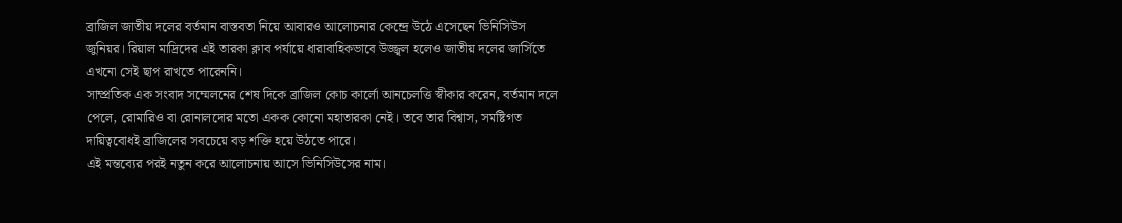ব্রাজিল জাতীয় দলের বর্তমান বাস্তবতা নিয়ে আবারও আলোচনার কেন্দ্রে উঠে এসেছেন ভিনিসিউস জুনিয়র। রিয়াল মাদ্রিদের এই তারকা ক্লাব পর্যায়ে ধারাবাহিকভাবে উজ্জ্বল হলেও জাতীয় দলের জার্সিতে এখনো সেই ছাপ রাখতে পারেননি।
সাম্প্রতিক এক সংবাদ সম্মেলনের শেষ দিকে ব্রাজিল কোচ কার্লো আনচেলত্তি স্বীকার করেন, বর্তমান দলে পেলে, রোমারিও বা রোনালদোর মতো একক কোনো মহাতারকা নেই। তবে তার বিশ্বাস, সমষ্টিগত দায়িত্ববোধই ব্রাজিলের সবচেয়ে বড় শক্তি হয়ে উঠতে পারে।
এই মন্তব্যের পরই নতুন করে আলোচনায় আসে ভিনিসিউসের নাম।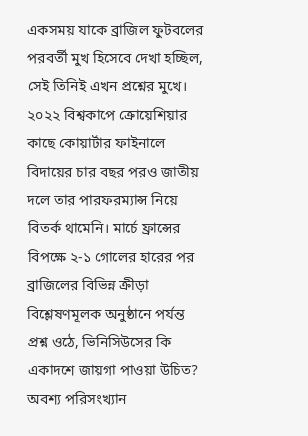একসময় যাকে ব্রাজিল ফুটবলের পরবর্তী মুখ হিসেবে দেখা হচ্ছিল, সেই তিনিই এখন প্রশ্নের মুখে।
২০২২ বিশ্বকাপে ক্রোয়েশিয়ার কাছে কোয়ার্টার ফাইনালে বিদায়ের চার বছর পরও জাতীয় দলে তার পারফরম্যান্স নিয়ে বিতর্ক থামেনি। মার্চে ফ্রান্সের বিপক্ষে ২-১ গোলের হারের পর ব্রাজিলের বিভিন্ন ক্রীড়া বিশ্লেষণমূলক অনুষ্ঠানে পর্যন্ত প্রশ্ন ওঠে, ভিনিসিউসের কি একাদশে জায়গা পাওয়া উচিত?
অবশ্য পরিসংখ্যান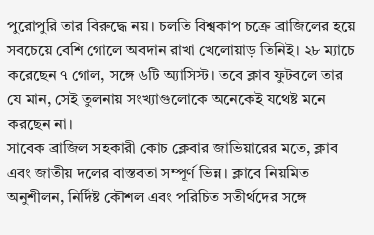পুরোপুরি তার বিরুদ্ধে নয়। চলতি বিশ্বকাপ চক্রে ব্রাজিলের হয়ে সবচেয়ে বেশি গোলে অবদান রাখা খেলোয়াড় তিনিই। ২৮ ম্যাচে করেছেন ৭ গোল, সঙ্গে ৬টি অ্যাসিস্ট। তবে ক্লাব ফুটবলে তার যে মান, সেই তুলনায় সংখ্যাগুলোকে অনেকেই যথেষ্ট মনে করছেন না।
সাবেক ব্রাজিল সহকারী কোচ ক্লেবার জাভিয়ারের মতে, ক্লাব এবং জাতীয় দলের বাস্তবতা সম্পূর্ণ ভিন্ন। ক্লাবে নিয়মিত অনুশীলন, নির্দিষ্ট কৌশল এবং পরিচিত সতীর্থদের সঙ্গে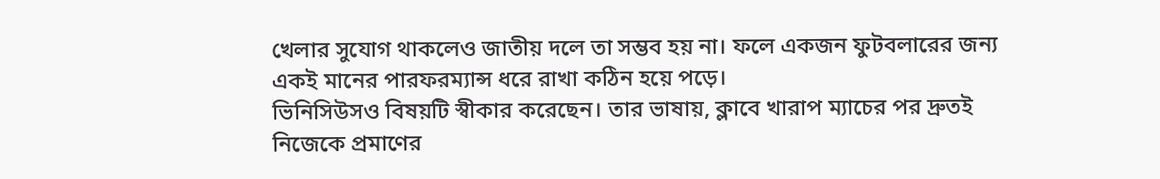খেলার সুযোগ থাকলেও জাতীয় দলে তা সম্ভব হয় না। ফলে একজন ফুটবলারের জন্য একই মানের পারফরম্যান্স ধরে রাখা কঠিন হয়ে পড়ে।
ভিনিসিউসও বিষয়টি স্বীকার করেছেন। তার ভাষায়, ক্লাবে খারাপ ম্যাচের পর দ্রুতই নিজেকে প্রমাণের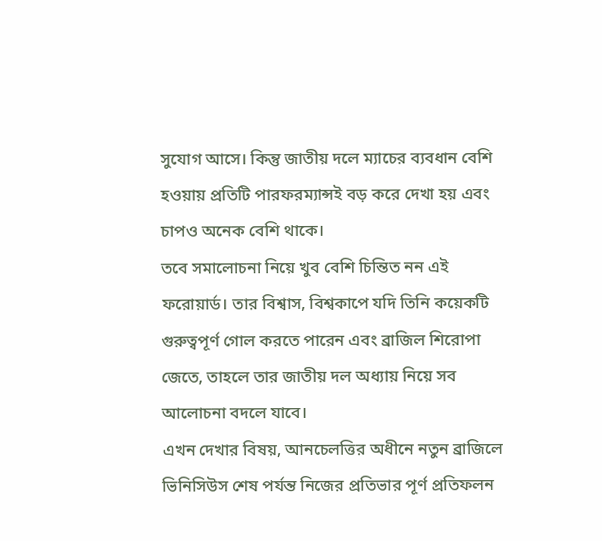সুযোগ আসে। কিন্তু জাতীয় দলে ম্যাচের ব্যবধান বেশি হওয়ায় প্রতিটি পারফরম্যান্সই বড় করে দেখা হয় এবং চাপও অনেক বেশি থাকে।
তবে সমালোচনা নিয়ে খুব বেশি চিন্তিত নন এই ফরোয়ার্ড। তার বিশ্বাস, বিশ্বকাপে যদি তিনি কয়েকটি গুরুত্বপূর্ণ গোল করতে পারেন এবং ব্রাজিল শিরোপা জেতে, তাহলে তার জাতীয় দল অধ্যায় নিয়ে সব আলোচনা বদলে যাবে।
এখন দেখার বিষয়, আনচেলত্তির অধীনে নতুন ব্রাজিলে ভিনিসিউস শেষ পর্যন্ত নিজের প্রতিভার পূর্ণ প্রতিফলন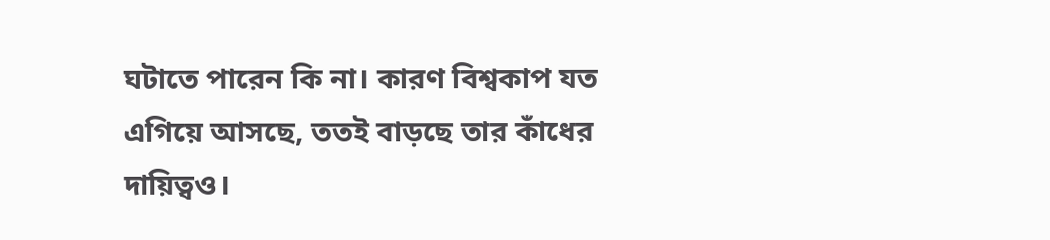ঘটাতে পারেন কি না। কারণ বিশ্বকাপ যত এগিয়ে আসছে, ততই বাড়ছে তার কাঁধের দায়িত্বও।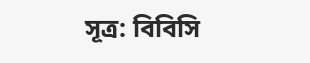সূত্র: বিবিসি